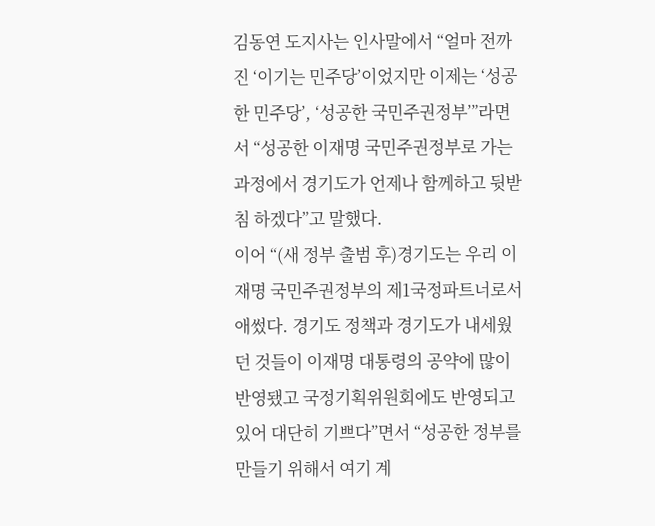김동연 도지사는 인사말에서 “얼마 전까진 ‘이기는 민주당’이었지만 이제는 ‘성공한 민주당’, ‘성공한 국민주권정부’”라면서 “성공한 이재명 국민주권정부로 가는 과정에서 경기도가 언제나 함께하고 뒷받침 하겠다”고 말했다.
이어 “(새 정부 출범 후)경기도는 우리 이재명 국민주권정부의 제1국정파트너로서 애썼다. 경기도 정책과 경기도가 내세웠던 것들이 이재명 대통령의 공약에 많이 반영됐고 국정기획위원회에도 반영되고 있어 대단히 기쁘다”면서 “성공한 정부를 만들기 위해서 여기 계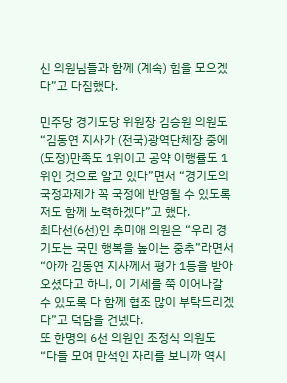신 의원님들과 함께 (계속) 힘을 모으겠다”고 다짐했다.

민주당 경기도당 위원장 김승원 의원도 “김동연 지사가 (전국)광역단체장 중에 (도정)만족도 1위이고 공약 이행률도 1위인 것으로 알고 있다”면서 “경기도의 국정과제가 꼭 국정에 반영될 수 있도록 저도 함께 노력하겠다”고 했다.
최다선(6선)인 추미애 의원은 “우리 경기도는 국민 행복을 높이는 중추”라면서 “아까 김동연 지사께서 평가 1등을 받아오셨다고 하니, 이 기세를 쭉 이어나갈 수 있도록 다 함께 협조 많이 부탁드리겠다”고 덕담을 건넸다.
또 한명의 6선 의원인 조정식 의원도 “다들 모여 만석인 자리를 보니까 역시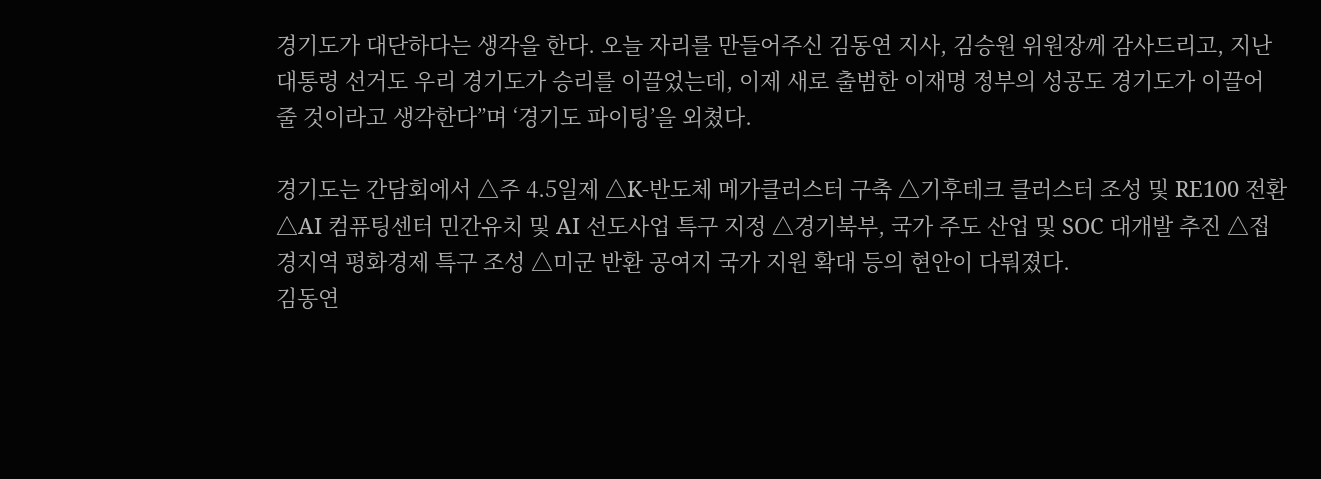경기도가 대단하다는 생각을 한다. 오늘 자리를 만들어주신 김동연 지사, 김승원 위원장께 감사드리고, 지난 대통령 선거도 우리 경기도가 승리를 이끌었는데, 이제 새로 출범한 이재명 정부의 성공도 경기도가 이끌어 줄 것이라고 생각한다”며 ‘경기도 파이팅’을 외쳤다.

경기도는 간담회에서 △주 4.5일제 △K-반도체 메가클러스터 구축 △기후테크 클러스터 조성 및 RE100 전환 △AI 컴퓨팅센터 민간유치 및 AI 선도사업 특구 지정 △경기북부, 국가 주도 산업 및 SOC 대개발 추진 △접경지역 평화경제 특구 조성 △미군 반환 공여지 국가 지원 확대 등의 현안이 다뤄졌다.
김동연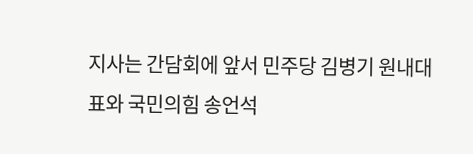지사는 간담회에 앞서 민주당 김병기 원내대표와 국민의힘 송언석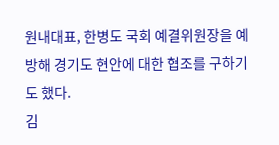원내대표, 한병도 국회 예결위원장을 예방해 경기도 현안에 대한 협조를 구하기도 했다.
김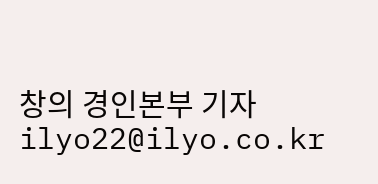창의 경인본부 기자 ilyo22@ilyo.co.kr